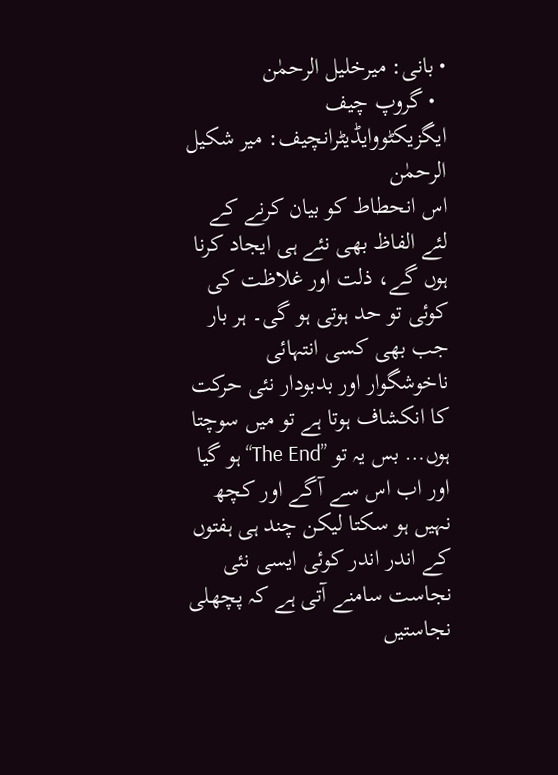• بانی: میرخلیل الرحمٰن
  • گروپ چیف ایگزیکٹووایڈیٹرانچیف: میر شکیل الرحمٰن
اس انحطاط کو بیان کرنے کے لئے الفاظ بھی نئے ہی ایجاد کرنا ہوں گے، ذلت اور غلاظت کی کوئی تو حد ہوتی ہو گی۔ ہر بار جب بھی کسی انتہائی ناخوشگوار اور بدبودار نئی حرکت کا انکشاف ہوتا ہے تو میں سوچتا ہوں… بس یہ تو ”The End“ ہو گیا اور اب اس سے آگے اور کچھ نہیں ہو سکتا لیکن چند ہی ہفتوں کے اندر اندر کوئی ایسی نئی نجاست سامنے آتی ہے کہ پچھلی نجاستیں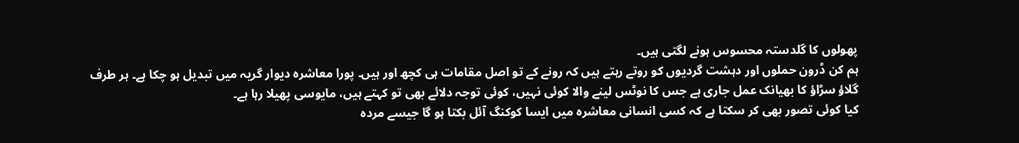پھولوں کا گلدستہ محسوس ہونے لگتی ہیں۔
ہم کن ڈرون حملوں اور دہشت گردیوں کو روتے رہتے ہیں کہ رونے کے تو اصل مقامات ہی کچھ اور ہیں۔ پورا معاشرہ دیوار گریہ میں تبدیل ہو چکا ہے۔ ہر طرف گلاؤ سڑاؤ کا بھیانک عمل جاری ہے جس کا نوٹس لینے والا کوئی نہیں، کوئی توجہ دلائے بھی تو کہتے ہیں، مایوسی پھیلا رہا ہے۔
کیا کوئی تصور بھی کر سکتا ہے کہ کسی انسانی معاشرہ میں ایسا کوکنگ آئل بکتا ہو گا جیسے مردہ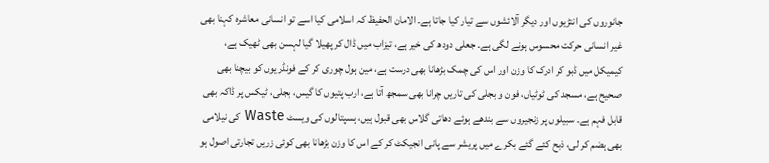جانوروں کی انتڑیوں اور دیگر آلائشوں سے تیار کیا جاتا ہے۔ الامان الحفیظ کہ اسلامی کیا اسے تو انسانی معاشرہ کہنا بھی غیر انسانی حرکت محسوس ہونے لگی ہے۔ جعلی دودھ کی خیر ہے، تیزاب میں ڈال کر پھیلا گیا لہسن بھی ٹھیک ہے، کیمیکل میں ڈبو کر ادرک کا وزن اور اس کی چمک بڑھانا بھی درست ہے، مین ہول چوری کر کے فونڈریوں کو بیچنا بھی صحیح ہے، مسجد کی ٹوٹیاں، فون و بجلی کی تاریں چرانا بھی سمجھ آتا ہے، ارب پتیوں کا گیس، بجلی، ٹیکس پر ڈاکہ بھی قابل فہم ہے۔ سبیلوں پر زنجیروں سے بندھے ہوئے دھاتی گلاس بھی قبول ہیں، ہسپتالوں کی ویسٹ Waste کی نیلامی بھی ہضم کر لی، ذبح کئے گئے بکرے میں پریشر سے پانی انجیکٹ کر کے اس کا وزن بڑھانا بھی کوئی زریں تجارتی اصول ہو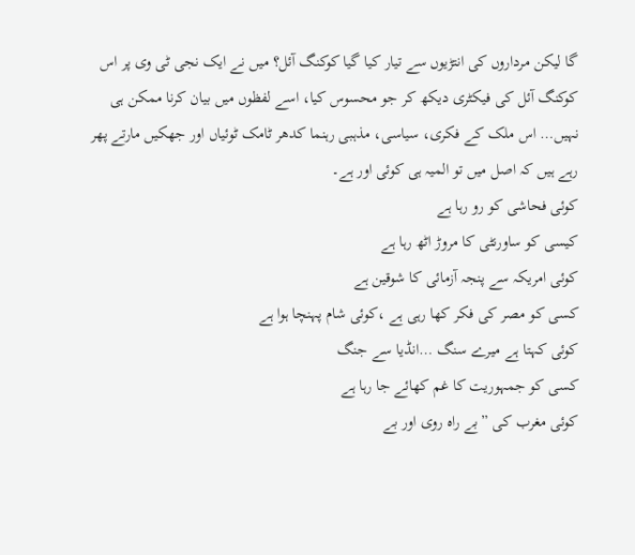گا لیکن مرداروں کی انتڑیوں سے تیار کیا گیا کوکنگ آئل؟ میں نے ایک نجی ٹی وی پر اس کوکنگ آئل کی فیکٹری دیکھ کر جو محسوس کیا، اسے لفظوں میں بیان کرنا ممکن ہی نہیں… اس ملک کے فکری، سیاسی، مذہبی رہنما کدھر ٹامک ٹوئیاں اور جھکیں مارتے پھر رہے ہیں کہ اصل میں تو المیہ ہی کوئی اور ہے۔
کوئی فحاشی کو رو رہا ہے
کیسی کو ساورنٹی کا مروڑ اٹھ رہا ہے
کوئی امریکہ سے پنجہ آزمائی کا شوقین ہے
کسی کو مصر کی فکر کھا رہی ہے ،کوئی شام پہنچا ہوا ہے
کوئی کہتا ہے میرے سنگ …انڈیا سے جنگ
کسی کو جمہوریت کا غم کھائے جا رہا ہے
کوئی مغرب کی ”بے راہ روی اور بے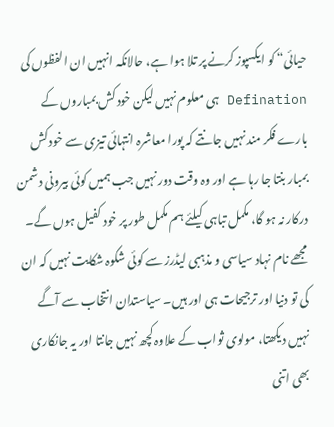حیائی“ کو ایکسپوز کرنے پر تلا ہوا ہے، حالانکہ انہیں ان الفظوں کی Defination ہی معلوم نہیں لیکن خود کش بمباروں کے بارے فکر مند نہیں جانتے کہ پورا معاشرہ انتہائی تیزی سے خود کش بمبار بنتا جا رہا ہے اور وہ وقت دور نہیں جب ہمیں کوئی بیرونی دشمن درکار نہ ہو گا، مکمل تباہی کیلئے ہم مکمل طور پر خود کفیل ہوں گے۔
مجھے نام نہاد سیاسی و مذہبی لیڈرز سے کوئی شکوہ شکایت نہیں کہ ان کی تو دنیا اور ترجیحات ہی اور ہیں۔ سیاستدان انتخاب سے آگے نہیں دیکھتا، مولوی ثواب کے علاوہ کچھ نہیں جانتا اور یہ جانکاری بھی اتنی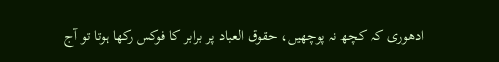ادھوری کہ کچھ نہ پوچھیں، حقوق العباد پر برابر کا فوکس رکھا ہوتا تو آج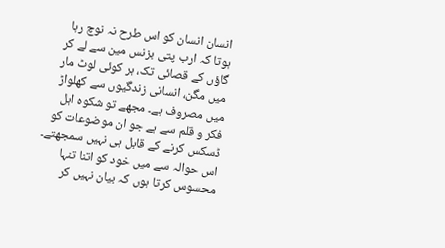انسان انسان کو اس طرح نہ نوچ رہا ہوتا کہ ارب پتی بزنس مین سے لے کر گاؤں کے قصائی تک، ہر کوئی لوٹ مار میں مگن، انسانی زندگیوں سے کھلواڑ میں مصروف ہے۔ مجھے تو شکوہ اہل فکر و قلم سے ہے جو ان موضوعات کو ڈسکس کرنے کے قابل ہی نہیں سمجھتے۔ اس حوالہ سے میں خود کو اتنا تنہا محسوس کرتا ہوں کہ بیان نہیں کر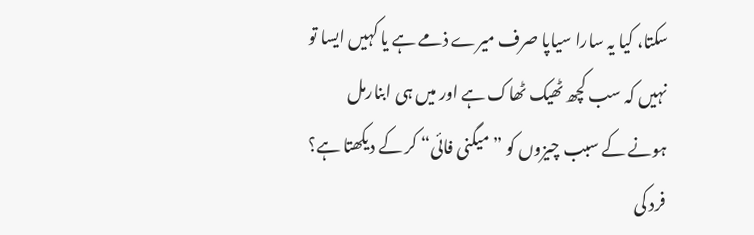سکتا، کیا یہ سارا سیاپا صرف میرے ذمے ہے یا کہیں ایسا تو نہیں کہ سب کچھ ٹھیک ٹھاک ہے اور میں ہی ابنارمل ہونے کے سبب چیزوں کو ”میگنی فائی“ کر کے دیکھتا ہے؟
فرد کی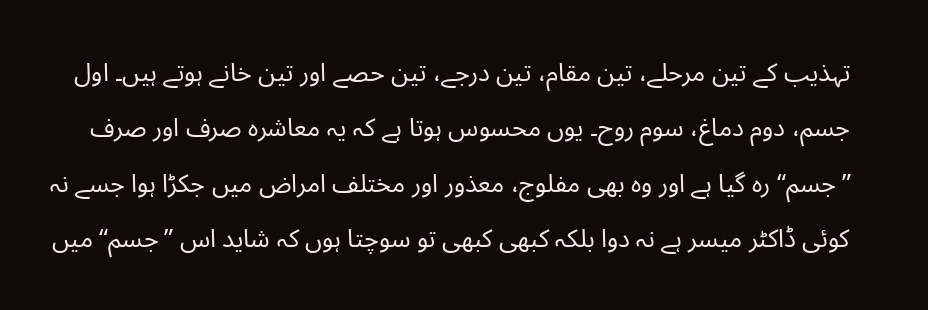تہذیب کے تین مرحلے، تین مقام، تین درجے، تین حصے اور تین خانے ہوتے ہیں۔ اول جسم، دوم دماغ، سوم روح۔ یوں محسوس ہوتا ہے کہ یہ معاشرہ صرف اور صرف ”جسم“ رہ گیا ہے اور وہ بھی مفلوج، معذور اور مختلف امراض میں جکڑا ہوا جسے نہ کوئی ڈاکٹر میسر ہے نہ دوا بلکہ کبھی کبھی تو سوچتا ہوں کہ شاید اس ”جسم“ میں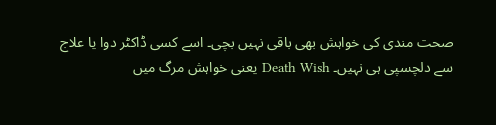صحت مندی کی خواہش بھی باقی نہیں بچی۔ اسے کسی ڈاکٹر دوا یا علاج سے دلچسپی ہی نہیں۔ Death Wish یعنی خواہش مرگ میں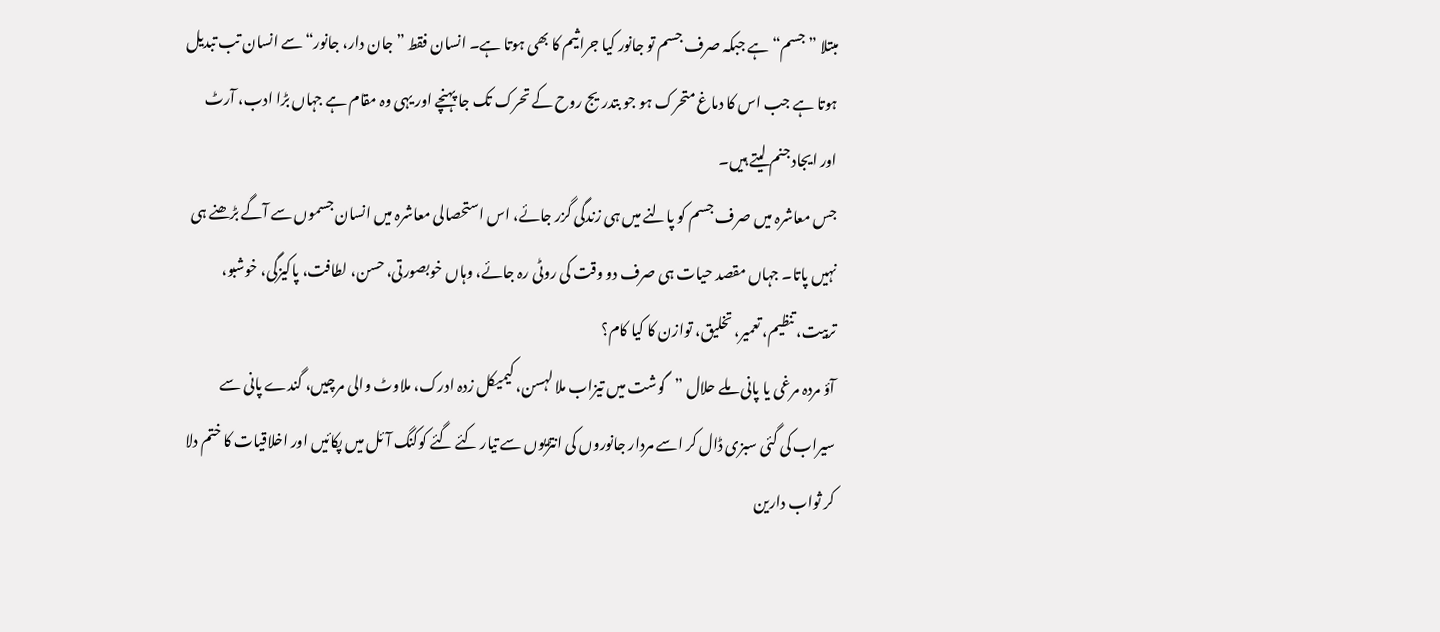مبتلا ”جسم“ ہے جبکہ صرف جسم تو جانور کیا جراثیم کا بھی ہوتا ہے۔ انسان فقط ”جان دار، جانور“ سے انسان تب تبدیل ہوتا ہے جب اس کا دماغ متحرک ہو جو بتدریج روح کے تحرک تک جا پہنچے اور یہی وہ مقام ہے جہاں بڑا ادب، آرٹ اور ایجاد جنم لیتے ہیں۔
جس معاشرہ میں صرف جسم کو پالنے میں ہی زندگی گزر جائے، اس استحصالی معاشرہ میں انسان جسموں سے آگے بڑھنے ہی نہیں پاتا۔ جہاں مقصد حیات ہی صرف دو وقت کی روٹی رہ جائے، وہاں خوبصورتی، حسن، لطافت، پاکیزگی، خوشبو، تربیت، تنظیم، تعمیر، تخلیق، توازن کا کیا کام؟
آؤ مردہ مرغی یا پانی ملے حلال ”گوشت میں تیزاب ملا لہسن، کیمیکل زدہ ادرک، ملاوٹ والی مرچیں، گندے پانی سے سیراب کی گئی سبزی ڈال کر اسے مردار جانوروں کی انتڑیوں سے تیار کئے گئے کوکنگ آئل میں پکائیں اور اخلاقیات کا ختم دلا کر ثواب دارین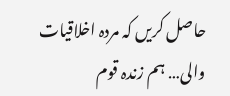حاصل کریں کہ مردہ اخلاقیات والی… ہم زندہ قوم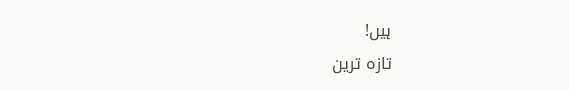ہیں!
تازہ ترین